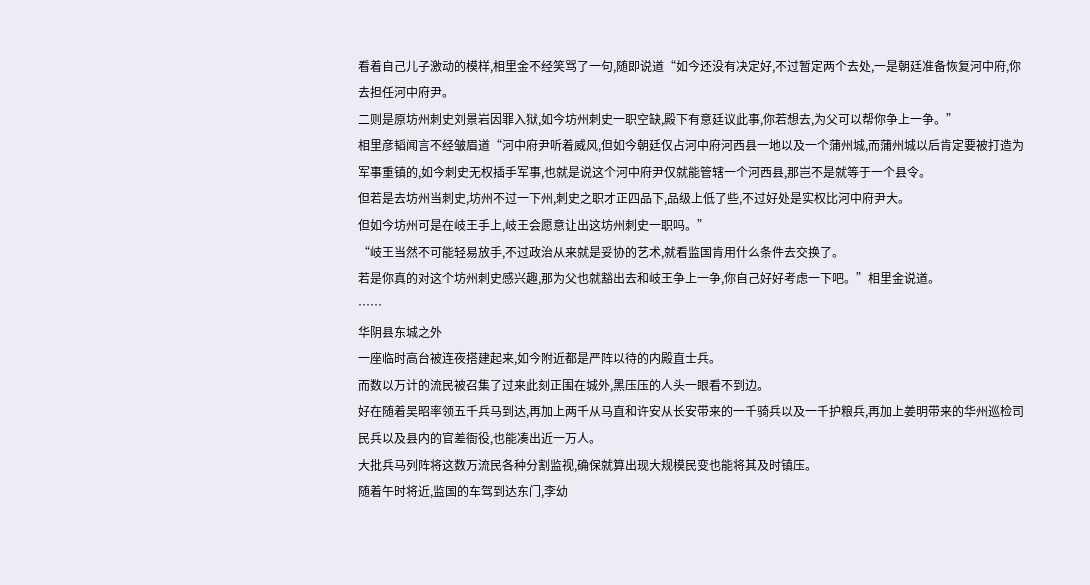看着自己儿子激动的模样,相里金不经笑骂了一句,随即说道“如今还没有决定好,不过暂定两个去处,一是朝廷准备恢复河中府,你去担任河中府尹。
二则是原坊州刺史刘景岩因罪入狱,如今坊州刺史一职空缺,殿下有意廷议此事,你若想去,为父可以帮你争上一争。”
相里彦韬闻言不经皱眉道“河中府尹听着威风,但如今朝廷仅占河中府河西县一地以及一个蒲州城,而蒲州城以后肯定要被打造为军事重镇的,如今刺史无权插手军事,也就是说这个河中府尹仅就能管辖一个河西县,那岂不是就等于一个县令。
但若是去坊州当刺史,坊州不过一下州,刺史之职才正四品下,品级上低了些,不过好处是实权比河中府尹大。
但如今坊州可是在岐王手上,岐王会愿意让出这坊州刺史一职吗。”
“岐王当然不可能轻易放手,不过政治从来就是妥协的艺术,就看监国肯用什么条件去交换了。
若是你真的对这个坊州刺史感兴趣,那为父也就豁出去和岐王争上一争,你自己好好考虑一下吧。”相里金说道。
……
华阴县东城之外
一座临时高台被连夜搭建起来,如今附近都是严阵以待的内殿直士兵。
而数以万计的流民被召集了过来此刻正围在城外,黑压压的人头一眼看不到边。
好在随着吴昭率领五千兵马到达,再加上两千从马直和许安从长安带来的一千骑兵以及一千护粮兵,再加上姜明带来的华州巡检司民兵以及县内的官差衙役,也能凑出近一万人。
大批兵马列阵将这数万流民各种分割监视,确保就算出现大规模民变也能将其及时镇压。
随着午时将近,监国的车驾到达东门,李幼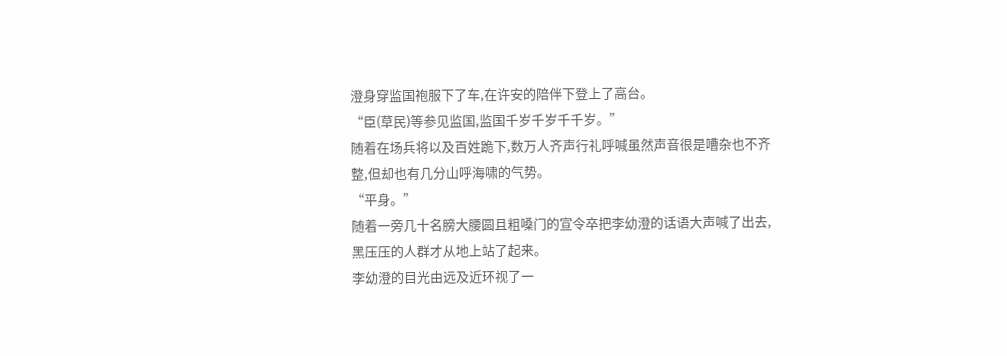澄身穿监国袍服下了车,在许安的陪伴下登上了高台。
“臣(草民)等参见监国,监国千岁千岁千千岁。”
随着在场兵将以及百姓跪下,数万人齐声行礼呼喊虽然声音很是嘈杂也不齐整,但却也有几分山呼海啸的气势。
“平身。”
随着一旁几十名膀大腰圆且粗嗓门的宣令卒把李幼澄的话语大声喊了出去,黑压压的人群才从地上站了起来。
李幼澄的目光由远及近环视了一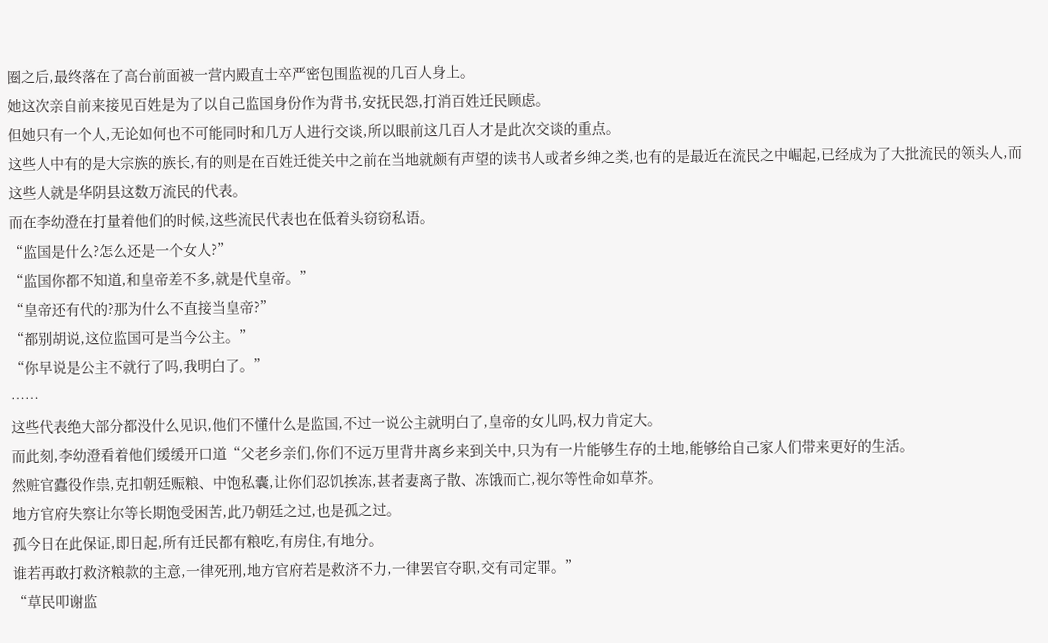圈之后,最终落在了高台前面被一营内殿直士卒严密包围监视的几百人身上。
她这次亲自前来接见百姓是为了以自己监国身份作为背书,安抚民怨,打消百姓迁民顾虑。
但她只有一个人,无论如何也不可能同时和几万人进行交谈,所以眼前这几百人才是此次交谈的重点。
这些人中有的是大宗族的族长,有的则是在百姓迁徙关中之前在当地就颇有声望的读书人或者乡绅之类,也有的是最近在流民之中崛起,已经成为了大批流民的领头人,而这些人就是华阴县这数万流民的代表。
而在李幼澄在打量着他们的时候,这些流民代表也在低着头窃窃私语。
“监国是什么?怎么还是一个女人?”
“监国你都不知道,和皇帝差不多,就是代皇帝。”
“皇帝还有代的?那为什么不直接当皇帝?”
“都别胡说,这位监国可是当今公主。”
“你早说是公主不就行了吗,我明白了。”
……
这些代表绝大部分都没什么见识,他们不懂什么是监国,不过一说公主就明白了,皇帝的女儿吗,权力肯定大。
而此刻,李幼澄看着他们缓缓开口道“父老乡亲们,你们不远万里背井离乡来到关中,只为有一片能够生存的土地,能够给自己家人们带来更好的生活。
然赃官蠹役作祟,克扣朝廷赈粮、中饱私囊,让你们忍饥挨冻,甚者妻离子散、冻饿而亡,视尔等性命如草芥。
地方官府失察让尔等长期饱受困苦,此乃朝廷之过,也是孤之过。
孤今日在此保证,即日起,所有迁民都有粮吃,有房住,有地分。
谁若再敢打救济粮款的主意,一律死刑,地方官府若是救济不力,一律罢官夺职,交有司定罪。”
“草民叩谢监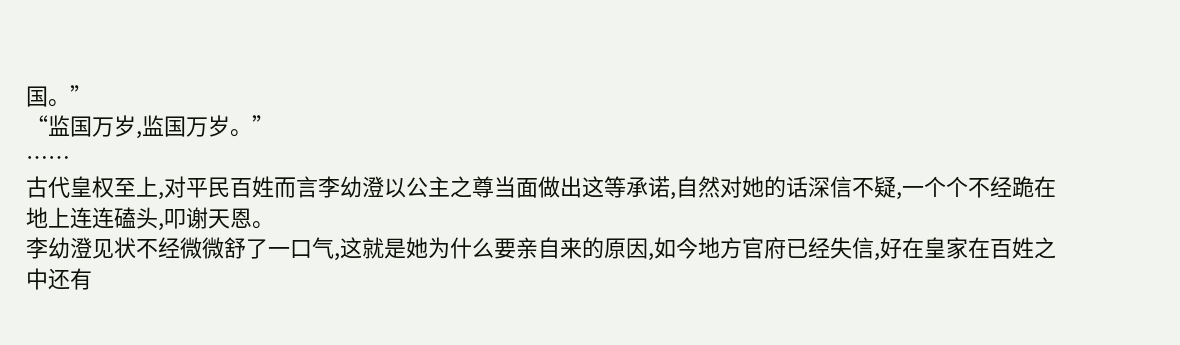国。”
“监国万岁,监国万岁。”
……
古代皇权至上,对平民百姓而言李幼澄以公主之尊当面做出这等承诺,自然对她的话深信不疑,一个个不经跪在地上连连磕头,叩谢天恩。
李幼澄见状不经微微舒了一口气,这就是她为什么要亲自来的原因,如今地方官府已经失信,好在皇家在百姓之中还有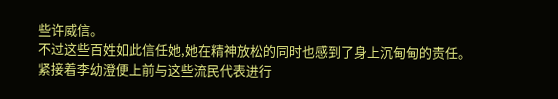些许威信。
不过这些百姓如此信任她,她在精神放松的同时也感到了身上沉甸甸的责任。
紧接着李幼澄便上前与这些流民代表进行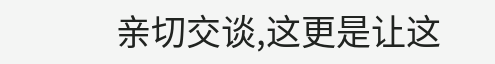亲切交谈,这更是让这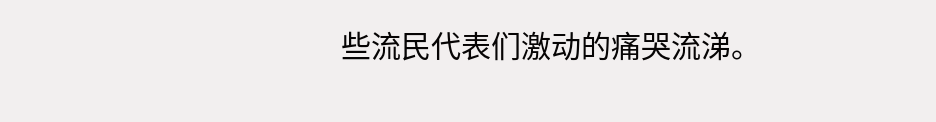些流民代表们激动的痛哭流涕。